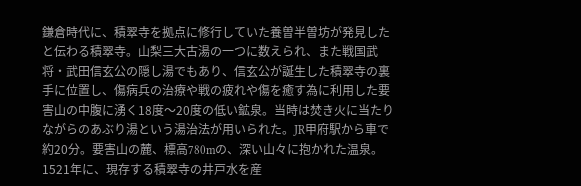鎌倉時代に、積翠寺を拠点に修行していた養曽半曽坊が発見したと伝わる積翠寺。山梨三大古湯の一つに数えられ、また戦国武将・武田信玄公の隠し湯でもあり、信玄公が誕生した積翠寺の裏手に位置し、傷病兵の治療や戦の疲れや傷を癒す為に利用した要害山の中腹に湧く18度〜20度の低い鉱泉。当時は焚き火に当たりながらのあぶり湯という湯治法が用いられた。JR甲府駅から車で約20分。要害山の麓、標高780mの、深い山々に抱かれた温泉。1521年に、現存する積翠寺の井戸水を産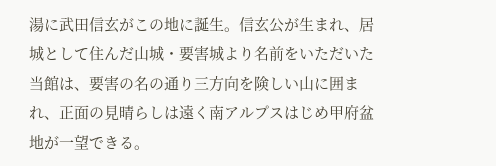湯に武田信玄がこの地に誕生。信玄公が生まれ、居城として住んだ山城・要害城より名前をいただいた当館は、要害の名の通り三方向を険しい山に囲まれ、正面の見晴らしは遠く南アルプスはじめ甲府盆地が一望できる。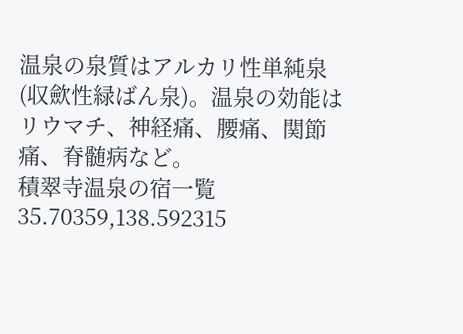温泉の泉質はアルカリ性単純泉(収歛性緑ばん泉)。温泉の効能はリウマチ、神経痛、腰痛、関節痛、脊髄病など。
積翠寺温泉の宿一覧
35.70359,138.592315